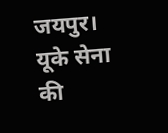जयपुर। यूके सेना की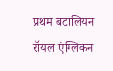प्रथम बटालियन रॉयल एंग्लिकन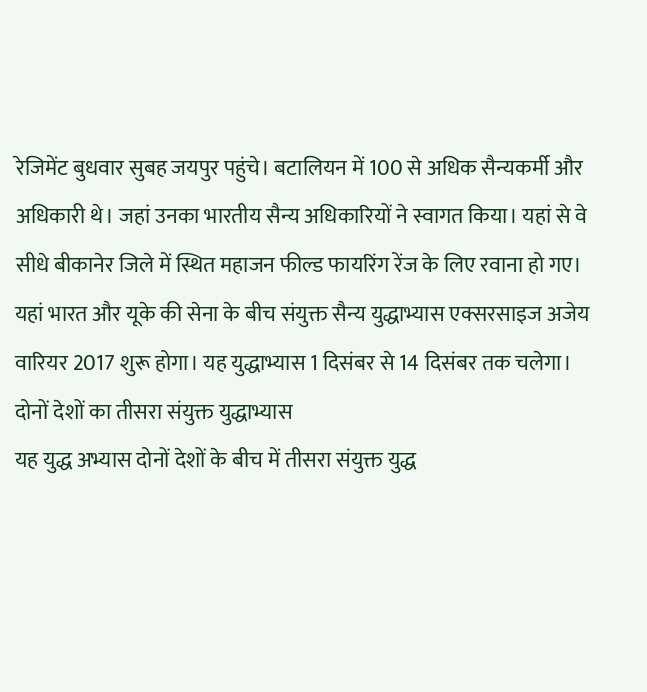रेजिमेंट बुधवार सुबह जयपुर पहुंचे। बटालियन में 100 से अधिक सैन्यकर्मी और अधिकारी थे। जहां उनका भारतीय सैन्य अधिकारियों ने स्वागत किया। यहां से वे सीधे बीकानेर जिले में स्थित महाजन फील्ड फायरिंग रेंज के लिए रवाना हो गए। यहां भारत और यूके की सेना के बीच संयुक्त सैन्य युद्धाभ्यास एक्सरसाइज अजेय वारियर 2017 शुरू होगा। यह युद्धाभ्यास 1 दिसंबर से 14 दिसंबर तक चलेगा।
दोनों देशों का तीसरा संयुक्त युद्धाभ्यास
यह युद्ध अभ्यास दोनों देशों के बीच में तीसरा संयुक्त युद्ध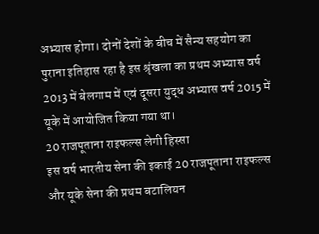अभ्यास होगा। दोनों देशों के बीच में सैन्य सहयोग का पुराना इतिहास रहा है इस श्रृंखला का प्रथम अभ्यास वर्ष 2013 में बेलगाम में एवं दूसरा युद्ध अभ्यास वर्ष 2015 में यूके में आयोजित किया गया था।
20 राजपूताना राइफल्स लेगी हिस्सा
इस वर्ष भारतीय सेना की इकाई 20 राजपूताना राइफल्स और यूके सेना की प्रथम बटालियन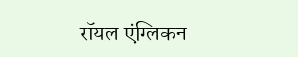रॉयल एंग्लिकन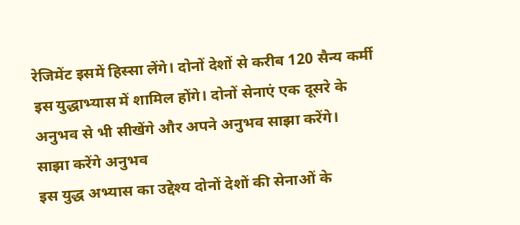रेजिमेंट इसमें हिस्सा लेंगे। दोनों देशों से करीब 120 सैन्य कर्मी इस युद्धाभ्यास में शामिल होंगे। दोनों सेनाएं एक दूसरे के अनुभव से भी सीखेंगे और अपने अनुभव साझा करेंगे।
साझा करेंगे अनुभव
इस युद्ध अभ्यास का उद्देश्य दोनों देशों की सेनाओं के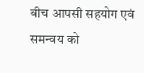बीच आपसी सहयोग एवं समन्वय को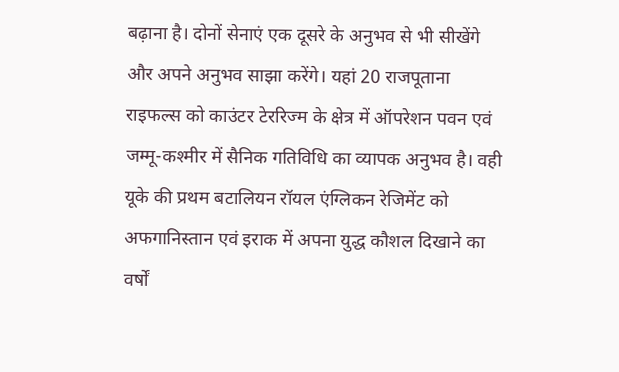बढ़ाना है। दोनों सेनाएं एक दूसरे के अनुभव से भी सीखेंगे और अपने अनुभव साझा करेंगे। यहां 20 राजपूताना राइफल्स को काउंटर टेररिज्म के क्षेत्र में ऑपरेशन पवन एवं जम्मू-कश्मीर में सैनिक गतिविधि का व्यापक अनुभव है। वही यूके की प्रथम बटालियन रॉयल एंग्लिकन रेजिमेंट को अफगानिस्तान एवं इराक में अपना युद्ध कौशल दिखाने का वर्षों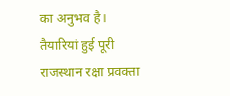का अनुभव है।
तैयारियां हुई पूरी
राजस्थान रक्षा प्रवक्ता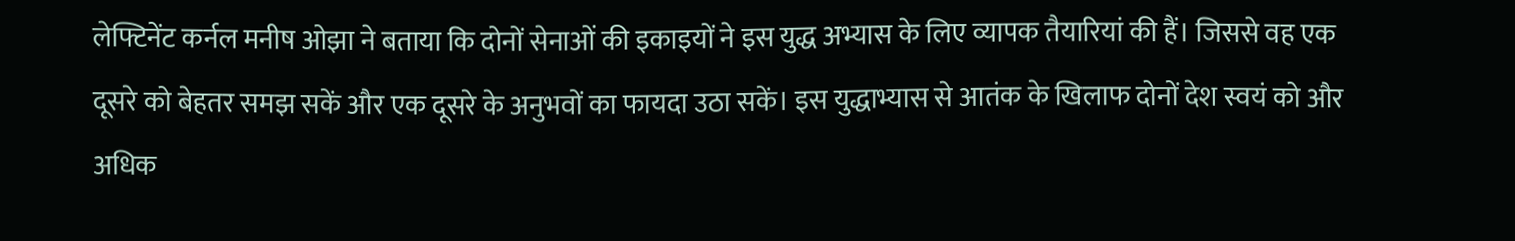लेफ्टिनेंट कर्नल मनीष ओझा ने बताया कि दोनों सेनाओं की इकाइयों ने इस युद्ध अभ्यास के लिए व्यापक तैयारियां की हैं। जिससे वह एक दूसरे को बेहतर समझ सकें और एक दूसरे के अनुभवों का फायदा उठा सकें। इस युद्धाभ्यास से आतंक के खिलाफ दोनों देश स्वयं को और अधिक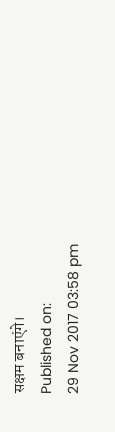सक्षम बनाएंगे।
Published on:
29 Nov 2017 03:58 pm